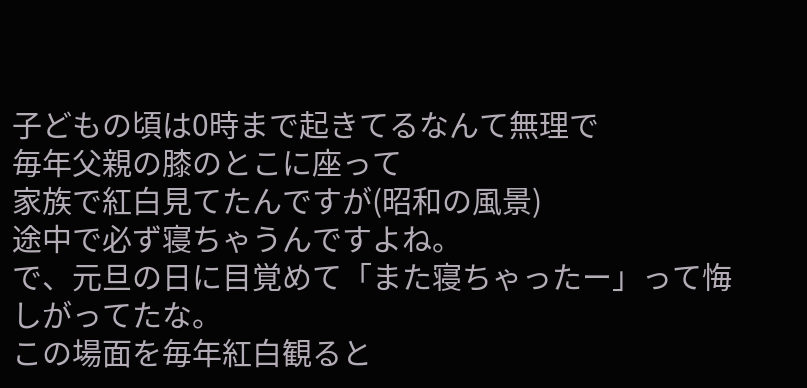子どもの頃は0時まで起きてるなんて無理で
毎年父親の膝のとこに座って
家族で紅白見てたんですが(昭和の風景)
途中で必ず寝ちゃうんですよね。
で、元旦の日に目覚めて「また寝ちゃったー」って悔しがってたな。
この場面を毎年紅白観ると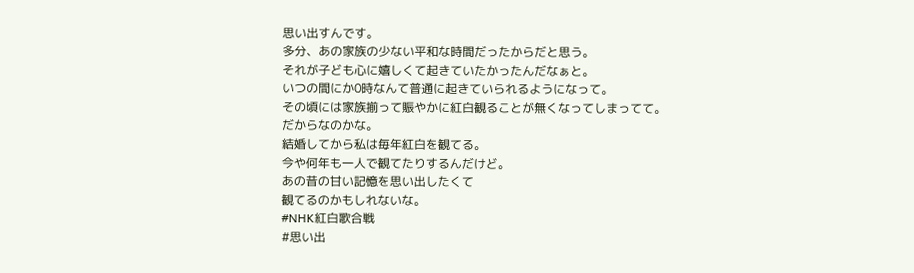思い出すんです。
多分、あの家族の少ない平和な時間だったからだと思う。
それが子ども心に嬉しくて起きていたかったんだなぁと。
いつの間にか0時なんて普通に起きていられるようになって。
その頃には家族揃って賑やかに紅白観ることが無くなってしまってて。
だからなのかな。
結婚してから私は毎年紅白を観てる。
今や何年も一人で観てたりするんだけど。
あの昔の甘い記憶を思い出したくて
観てるのかもしれないな。
#NHK紅白歌合戦
#思い出